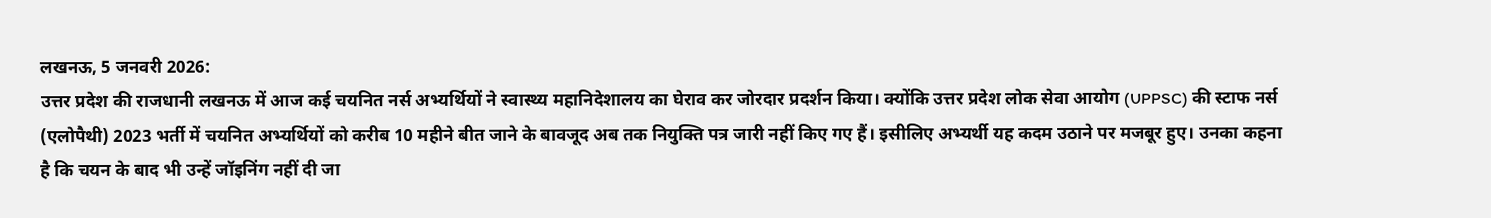लखनऊ, 5 जनवरी 2026:
उत्तर प्रदेश की राजधानी लखनऊ में आज कई चयनित नर्स अभ्यर्थियों ने स्वास्थ्य महानिदेशालय का घेराव कर जोरदार प्रदर्शन किया। क्योंकि उत्तर प्रदेश लोक सेवा आयोग (UPPSC) की स्टाफ नर्स (एलोपैथी) 2023 भर्ती में चयनित अभ्यर्थियों को करीब 10 महीने बीत जाने के बावजूद अब तक नियुक्ति पत्र जारी नहीं किए गए हैं। इसीलिए अभ्यर्थी यह कदम उठाने पर मजबूर हुए। उनका कहना है कि चयन के बाद भी उन्हें जॉइनिंग नहीं दी जा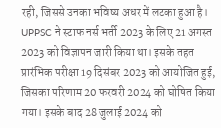रही, जिससे उनका भविष्य अधर में लटका हुआ है।
UPPSC ने स्टाफ नर्स भर्ती 2023 के लिए 21 अगस्त 2023 को विज्ञापन जारी किया था। इसके तहत प्रारंभिक परीक्षा 19 दिसंबर 2023 को आयोजित हुई, जिसका परिणाम 20 फरवरी 2024 को घोषित किया गया। इसके बाद 28 जुलाई 2024 को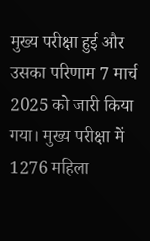मुख्य परीक्षा हुई और उसका परिणाम 7 मार्च 2025 को जारी किया गया। मुख्य परीक्षा में 1276 महिला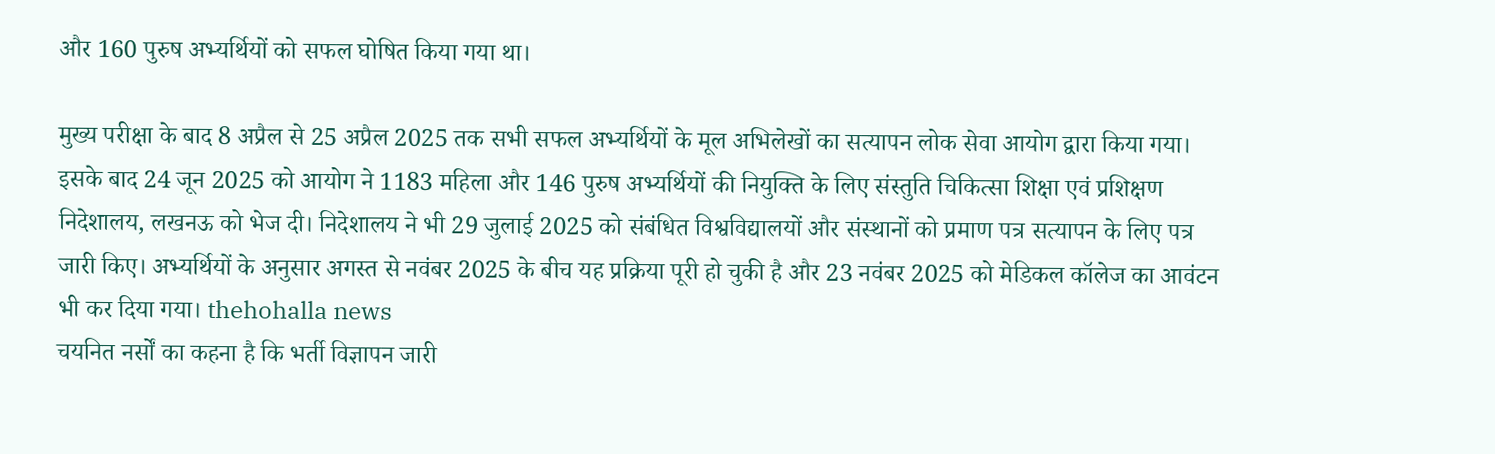और 160 पुरुष अभ्यर्थियों को सफल घोषित किया गया था।

मुख्य परीक्षा के बाद 8 अप्रैल से 25 अप्रैल 2025 तक सभी सफल अभ्यर्थियों के मूल अभिलेखों का सत्यापन लोक सेवा आयोग द्वारा किया गया। इसके बाद 24 जून 2025 को आयोग ने 1183 महिला और 146 पुरुष अभ्यर्थियों की नियुक्ति के लिए संस्तुति चिकित्सा शिक्षा एवं प्रशिक्षण निदेशालय, लखनऊ को भेज दी। निदेशालय ने भी 29 जुलाई 2025 को संबंधित विश्वविद्यालयों और संस्थानों को प्रमाण पत्र सत्यापन के लिए पत्र जारी किए। अभ्यर्थियों के अनुसार अगस्त से नवंबर 2025 के बीच यह प्रक्रिया पूरी हो चुकी है और 23 नवंबर 2025 को मेडिकल कॉलेज का आवंटन भी कर दिया गया। thehohalla news
चयनित नर्सों का कहना है कि भर्ती विज्ञापन जारी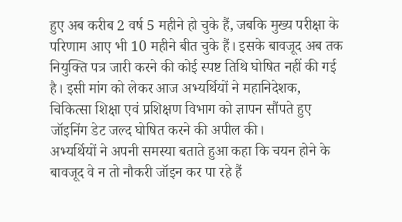हुए अब करीब 2 वर्ष 5 महीने हो चुके हैं, जबकि मुख्य परीक्षा के परिणाम आए भी 10 महीने बीत चुके हैं। इसके बावजूद अब तक नियुक्ति पत्र जारी करने की कोई स्पष्ट तिथि घोषित नहीं की गई है। इसी मांग को लेकर आज अभ्यर्थियों ने महानिदेशक, चिकित्सा शिक्षा एवं प्रशिक्षण विभाग को ज्ञापन सौंपते हुए जॉइनिंग डेट जल्द घोषित करने की अपील की।
अभ्यर्थियों ने अपनी समस्या बताते हुआ कहा कि चयन होने के बावजूद वे न तो नौकरी जॉइन कर पा रहे हैं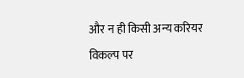और न ही किसी अन्य करियर विकल्प पर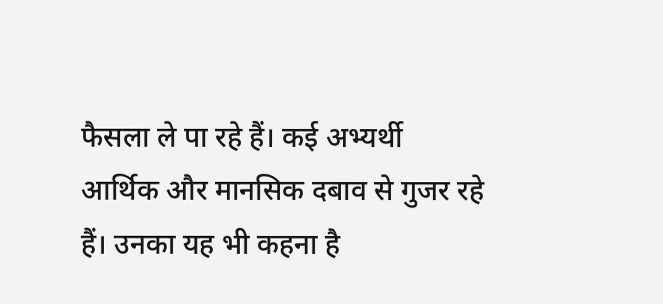फैसला ले पा रहे हैं। कई अभ्यर्थी आर्थिक और मानसिक दबाव से गुजर रहे हैं। उनका यह भी कहना है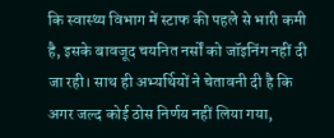कि स्वास्थ्य विभाग में स्टाफ की पहले से भारी कमी है, इसके बावजूद चयनित नर्सों को जॉइनिंग नहीं दी जा रही। साथ ही अभ्यर्थियों ने चेतावनी दी है कि अगर जल्द कोई ठोस निर्णय नहीं लिया गया,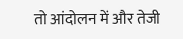तो आंदोलन में और तेजी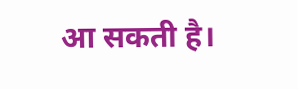आ सकती है।